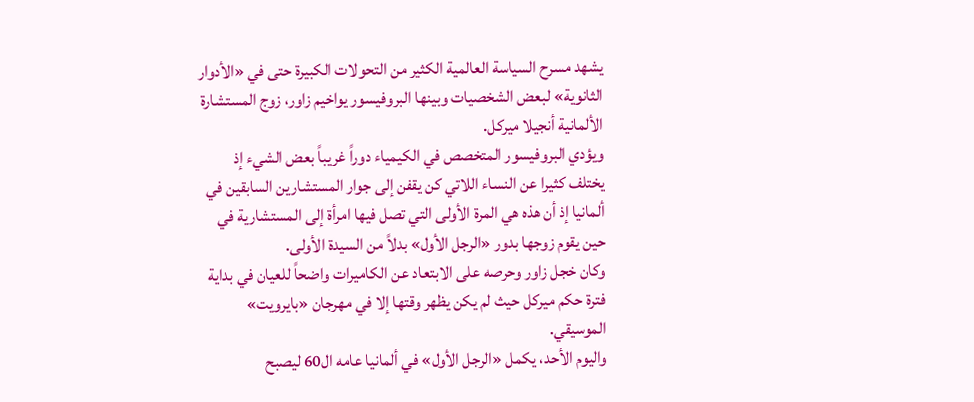يشهد مسرح السياسة العالمية الكثير من التحولات الكبيرة حتى في «الأدوار الثانوية» لبعض الشخصيات وبينها البروفيسور يواخيم زاور، زوج المستشارة الألمانية أنجيلا ميركل.
ويؤدي البروفيسور المتخصص في الكيمياء دوراً غريباً بعض الشيء إذ يختلف كثيرا عن النساء اللاتي كن يقفن إلى جوار المستشارين السابقين في ألمانيا إذ أن هذه هي المرة الأولى التي تصل فيها امرأة إلى المستشارية في حين يقوم زوجها بدور «الرجل الأول» بدلاً من السيدة الأولى.
وكان خجل زاور وحرصه على الابتعاد عن الكاميرات واضحاً للعيان في بداية فترة حكم ميركل حيث لم يكن يظهر وقتها إلا في مهرجان «بايرويت» الموسيقي.
واليوم الأحد، يكمل «الرجل الأول» في ألمانيا عامه ال60 ليصبح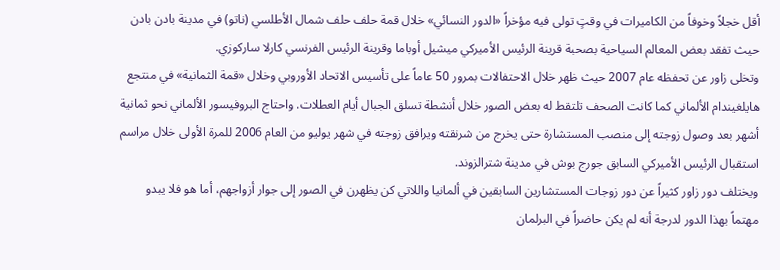أقل خجلاً وخوفاً من الكاميرات في وقتٍ تولى فيه مؤخراً «الدور النسائي» خلال قمة حلف حلف شمال الأطلسي (ناتو) في مدينة بادن بادن حيث تفقد بعض المعالم السياحية بصحبة قرينة الرئيس الأميركي ميشيل أوباما وقرينة الرئيس الفرنسي كارلا ساركوزي.
وتخلى زاور عن تحفظه عام 2007 حيث ظهر خلال الاحتفالات بمرور 50 عاماً على تأسيس الاتحاد الأوروبي وخلال «قمة الثمانية» في منتجع هايلغيندام الألماني كما كانت الصحف تلتقط له بعض الصور خلال أنشطة تسلق الجبال أيام العطلات. واحتاج البروفيسور الألماني نحو ثمانية أشهر بعد وصول زوجته إلى منصب المستشارة حتى يخرج من شرنقته ويرافق زوجته في شهر يوليو من العام 2006 للمرة الأولى خلال مراسم استقبال الرئيس الأميركي السابق جورج بوش في مدينة شترالزوند.
ويختلف دور زاور كثيراً عن دور زوجات المستشارين السابقين في ألمانيا واللاتي كن يظهرن في الصور إلى جوار أزواجهم، أما هو فلا يبدو مهتماً بهذا الدور لدرجة أنه لم يكن حاضراً في البرلمان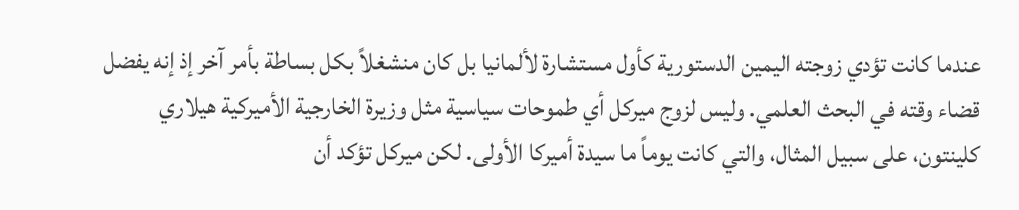عندما كانت تؤدي زوجته اليمين الدستورية كأول مستشارة لألمانيا بل كان منشغلاً بكل بساطة بأمر آخر إذ إنه يفضل قضاء وقته في البحث العلمي. وليس لزوج ميركل أي طموحات سياسية مثل وزيرة الخارجية الأميركية هيلاري كلينتون، على سبيل المثال، والتي كانت يوماً ما سيدة أميركا الأولى. لكن ميركل تؤكد أن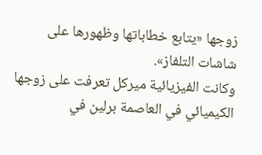زوجها «يتابع خطاباتها وظهورها على شاشات التلفاز».
وكانت الفيزيائية ميركل تعرفت على زوجها الكيميائي في العاصمة برلين في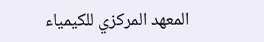المعهد المركزي للكيمياء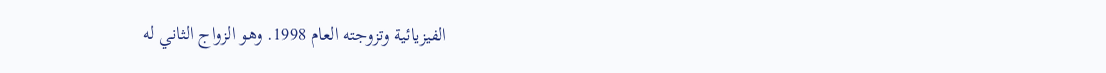الفيزيائية وتزوجته العام 1998. وهو الزواج الثاني له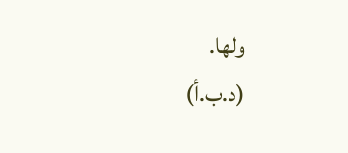ولها.
(د.ب.أ)